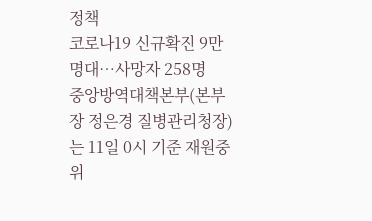정책
코로나19 신규확진 9만명대…사망자 258명
중앙방역대책본부(본부장 정은경 질병관리청장)는 11일 0시 기준 재원중 위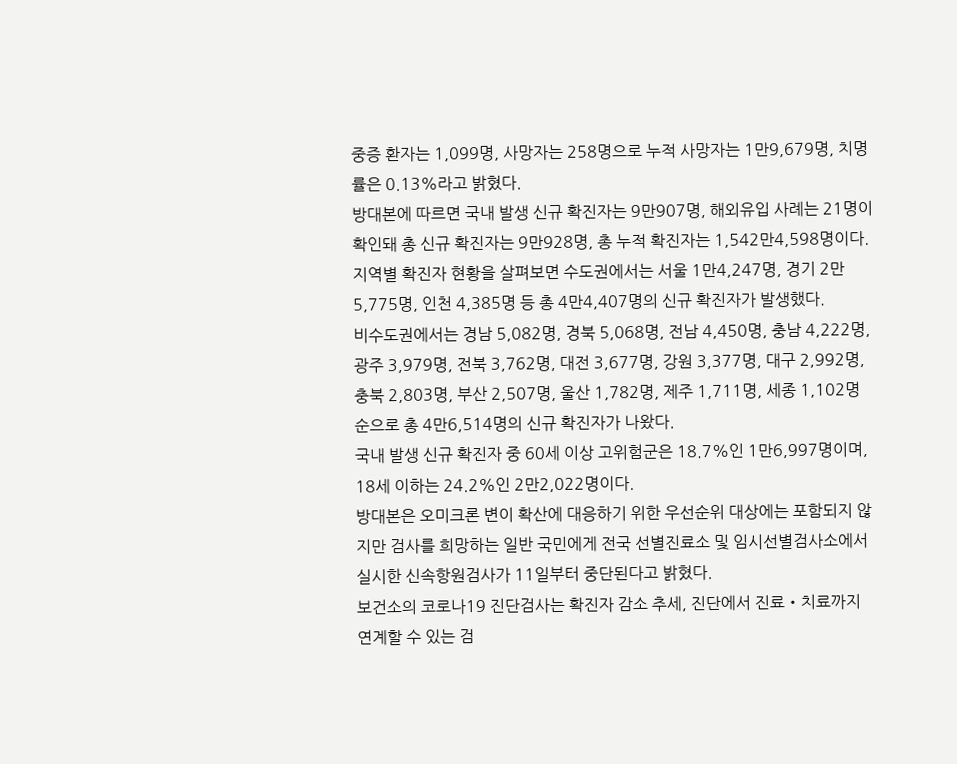중증 환자는 1,099명, 사망자는 258명으로 누적 사망자는 1만9,679명, 치명률은 0.13%라고 밝혔다.
방대본에 따르면 국내 발생 신규 확진자는 9만907명, 해외유입 사례는 21명이 확인돼 총 신규 확진자는 9만928명, 총 누적 확진자는 1,542만4,598명이다.
지역별 확진자 현황을 살펴보면 수도권에서는 서울 1만4,247명, 경기 2만5,775명, 인천 4,385명 등 총 4만4,407명의 신규 확진자가 발생했다.
비수도권에서는 경남 5,082명, 경북 5,068명, 전남 4,450명, 충남 4,222명, 광주 3,979명, 전북 3,762명, 대전 3,677명, 강원 3,377명, 대구 2,992명, 충북 2,803명, 부산 2,507명, 울산 1,782명, 제주 1,711명, 세종 1,102명 순으로 총 4만6,514명의 신규 확진자가 나왔다.
국내 발생 신규 확진자 중 60세 이상 고위험군은 18.7%인 1만6,997명이며, 18세 이하는 24.2%인 2만2,022명이다.
방대본은 오미크론 변이 확산에 대응하기 위한 우선순위 대상에는 포함되지 않지만 검사를 희망하는 일반 국민에게 전국 선별진료소 및 임시선별검사소에서 실시한 신속항원검사가 11일부터 중단된다고 밝혔다.
보건소의 코로나19 진단검사는 확진자 감소 추세, 진단에서 진료‧치료까지 연계할 수 있는 검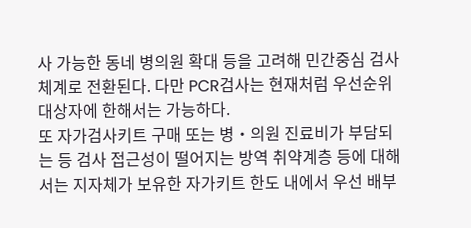사 가능한 동네 병의원 확대 등을 고려해 민간중심 검사체계로 전환된다. 다만 PCR검사는 현재처럼 우선순위 대상자에 한해서는 가능하다.
또 자가검사키트 구매 또는 병‧의원 진료비가 부담되는 등 검사 접근성이 떨어지는 방역 취약계층 등에 대해서는 지자체가 보유한 자가키트 한도 내에서 우선 배부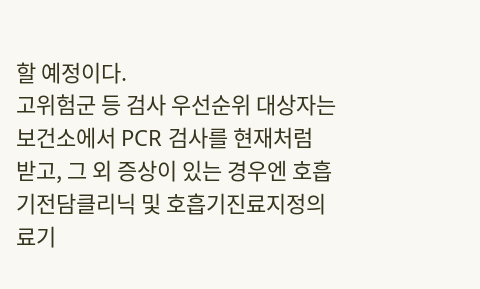할 예정이다.
고위험군 등 검사 우선순위 대상자는 보건소에서 PCR 검사를 현재처럼 받고, 그 외 증상이 있는 경우엔 호흡기전담클리닉 및 호흡기진료지정의료기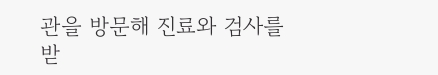관을 방문해 진료와 검사를 받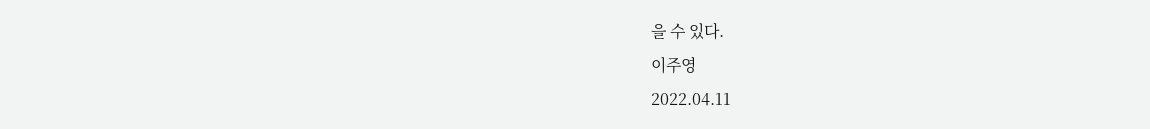을 수 있다.
이주영
2022.04.11